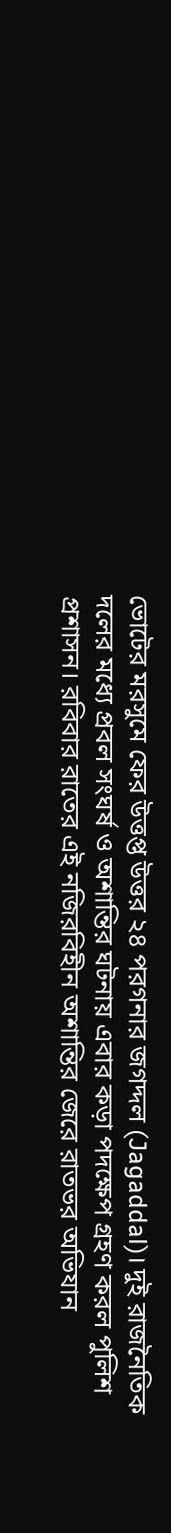ভোটের মরসুমে ফের উত্তপ্ত উত্তর ২৪ পরগনার জগদ্দল (Jagaddal)। দুই রাজনৈতিক দলের মধ্যে প্রবল সংঘর্ষ ও অশান্তির ঘটনায় এবার কড়া পদক্ষেপ গ্রহণ করল পুলিশ প্রশাসন। রবিবার রাতের এই নজিরবিহীন অশান্তির জেরে রাতভর অভিযান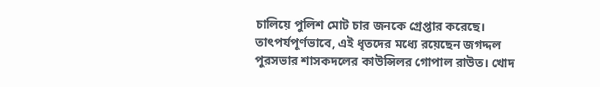চালিয়ে পুলিশ মোট চার জনকে গ্রেপ্তার করেছে। তাৎপর্যপূর্ণভাবে, এই ধৃতদের মধ্যে রয়েছেন জগদ্দল পুরসভার শাসকদলের কাউন্সিলর গোপাল রাউত। খোদ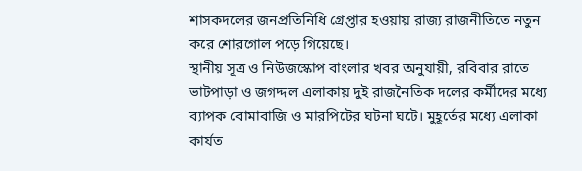শাসকদলের জনপ্রতিনিধি গ্রেপ্তার হওয়ায় রাজ্য রাজনীতিতে নতুন করে শোরগোল পড়ে গিয়েছে।
স্থানীয় সূত্র ও নিউজস্কোপ বাংলার খবর অনুযায়ী, রবিবার রাতে ভাটপাড়া ও জগদ্দল এলাকায় দুই রাজনৈতিক দলের কর্মীদের মধ্যে ব্যাপক বোমাবাজি ও মারপিটের ঘটনা ঘটে। মুহূর্তের মধ্যে এলাকা কার্যত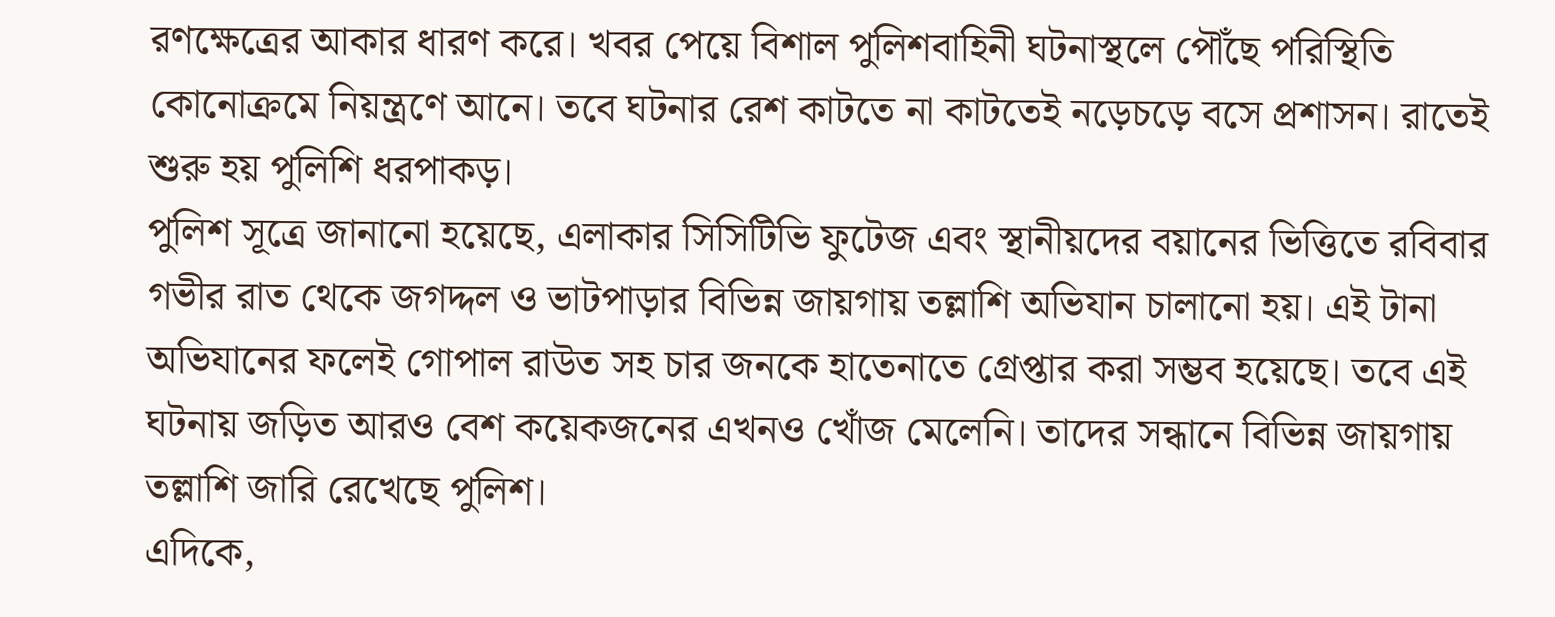রণক্ষেত্রের আকার ধারণ করে। খবর পেয়ে বিশাল পুলিশবাহিনী ঘটনাস্থলে পৌঁছে পরিস্থিতি কোনোক্রমে নিয়ন্ত্রণে আনে। তবে ঘটনার রেশ কাটতে না কাটতেই নড়েচড়ে বসে প্রশাসন। রাতেই শুরু হয় পুলিশি ধরপাকড়।
পুলিশ সূত্রে জানানো হয়েছে, এলাকার সিসিটিভি ফুটেজ এবং স্থানীয়দের বয়ানের ভিত্তিতে রবিবার গভীর রাত থেকে জগদ্দল ও ভাটপাড়ার বিভিন্ন জায়গায় তল্লাশি অভিযান চালানো হয়। এই টানা অভিযানের ফলেই গোপাল রাউত সহ চার জনকে হাতেনাতে গ্রেপ্তার করা সম্ভব হয়েছে। তবে এই ঘটনায় জড়িত আরও বেশ কয়েকজনের এখনও খোঁজ মেলেনি। তাদের সন্ধানে বিভিন্ন জায়গায় তল্লাশি জারি রেখেছে পুলিশ।
এদিকে,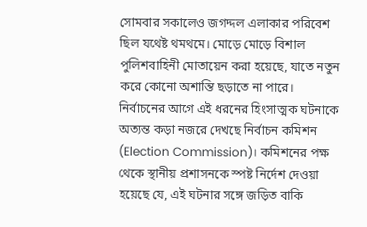সোমবার সকালেও জগদ্দল এলাকার পরিবেশ ছিল যথেষ্ট থমথমে। মোড়ে মোড়ে বিশাল পুলিশবাহিনী মোতায়েন করা হয়েছে, যাতে নতুন করে কোনো অশান্তি ছড়াতে না পারে। নির্বাচনের আগে এই ধরনের হিংসাত্মক ঘটনাকে অত্যন্ত কড়া নজরে দেখছে নির্বাচন কমিশন (Election Commission)। কমিশনের পক্ষ থেকে স্থানীয় প্রশাসনকে স্পষ্ট নির্দেশ দেওয়া হয়েছে যে, এই ঘটনার সঙ্গে জড়িত বাকি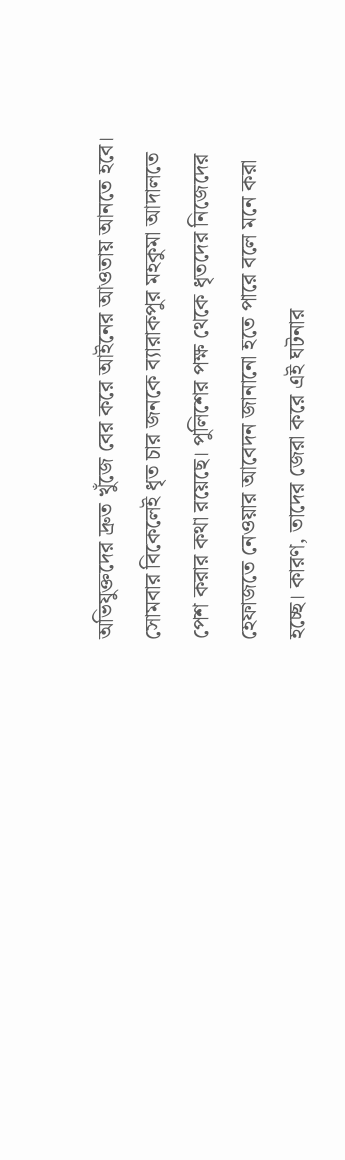অভিযুক্তদের দ্রুত খুঁজে বের করে আইনের আওতায় আনতে হবে।
সোমবার বিকেলেই ধৃত চার জনকে ব্যারাকপুর মহকুমা আদালতে পেশ করার কথা রয়েছে। পুলিশের পক্ষ থেকে ধৃতদের নিজেদের হেফাজতে নেওয়ার আবেদন জানানো হতে পারে বলে মনে করা হচ্ছে। কারণ, তাদের জেরা করে এই ঘটনার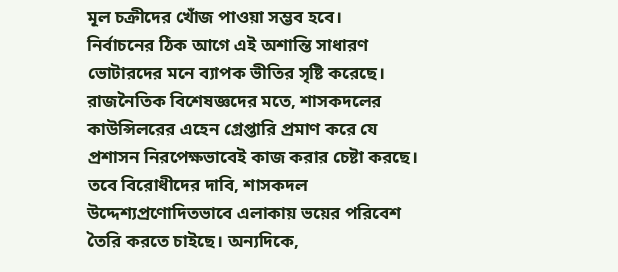মূল চক্রীদের খোঁজ পাওয়া সম্ভব হবে।
নির্বাচনের ঠিক আগে এই অশান্তি সাধারণ ভোটারদের মনে ব্যাপক ভীতির সৃষ্টি করেছে। রাজনৈতিক বিশেষজ্ঞদের মতে, শাসকদলের কাউন্সিলরের এহেন গ্রেপ্তারি প্রমাণ করে যে প্রশাসন নিরপেক্ষভাবেই কাজ করার চেষ্টা করছে। তবে বিরোধীদের দাবি, শাসকদল উদ্দেশ্যপ্রণোদিতভাবে এলাকায় ভয়ের পরিবেশ তৈরি করতে চাইছে। অন্যদিকে,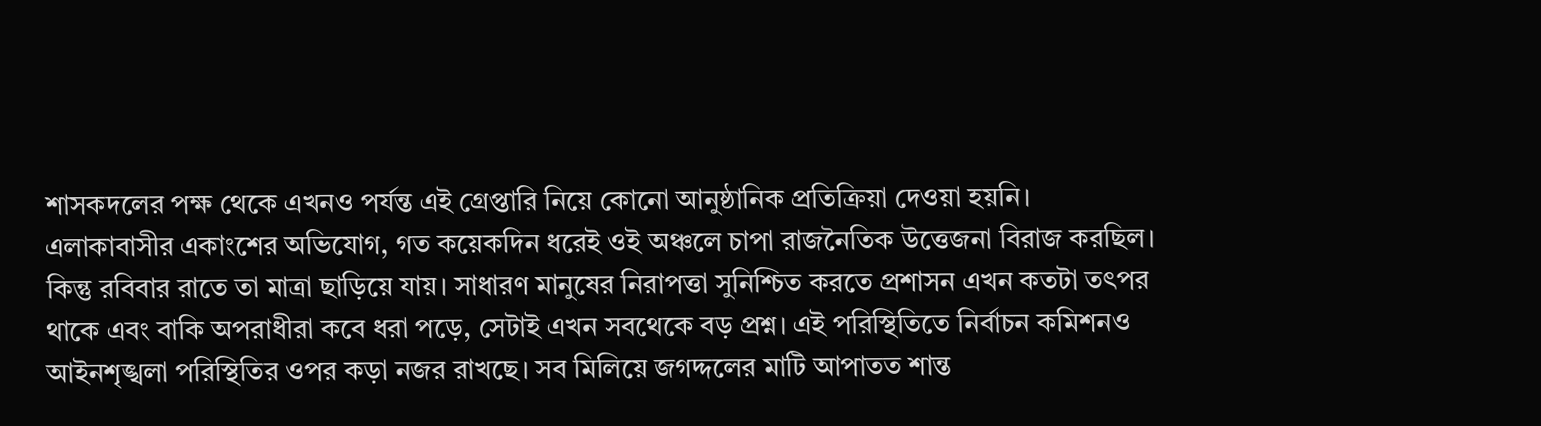শাসকদলের পক্ষ থেকে এখনও পর্যন্ত এই গ্রেপ্তারি নিয়ে কোনো আনুষ্ঠানিক প্রতিক্রিয়া দেওয়া হয়নি।
এলাকাবাসীর একাংশের অভিযোগ, গত কয়েকদিন ধরেই ওই অঞ্চলে চাপা রাজনৈতিক উত্তেজনা বিরাজ করছিল। কিন্তু রবিবার রাতে তা মাত্রা ছাড়িয়ে যায়। সাধারণ মানুষের নিরাপত্তা সুনিশ্চিত করতে প্রশাসন এখন কতটা তৎপর থাকে এবং বাকি অপরাধীরা কবে ধরা পড়ে, সেটাই এখন সবথেকে বড় প্রশ্ন। এই পরিস্থিতিতে নির্বাচন কমিশনও আইনশৃঙ্খলা পরিস্থিতির ওপর কড়া নজর রাখছে। সব মিলিয়ে জগদ্দলের মাটি আপাতত শান্ত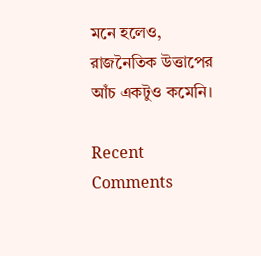মনে হলেও, রাজনৈতিক উত্তাপের আঁচ একটুও কমেনি।

Recent Comments